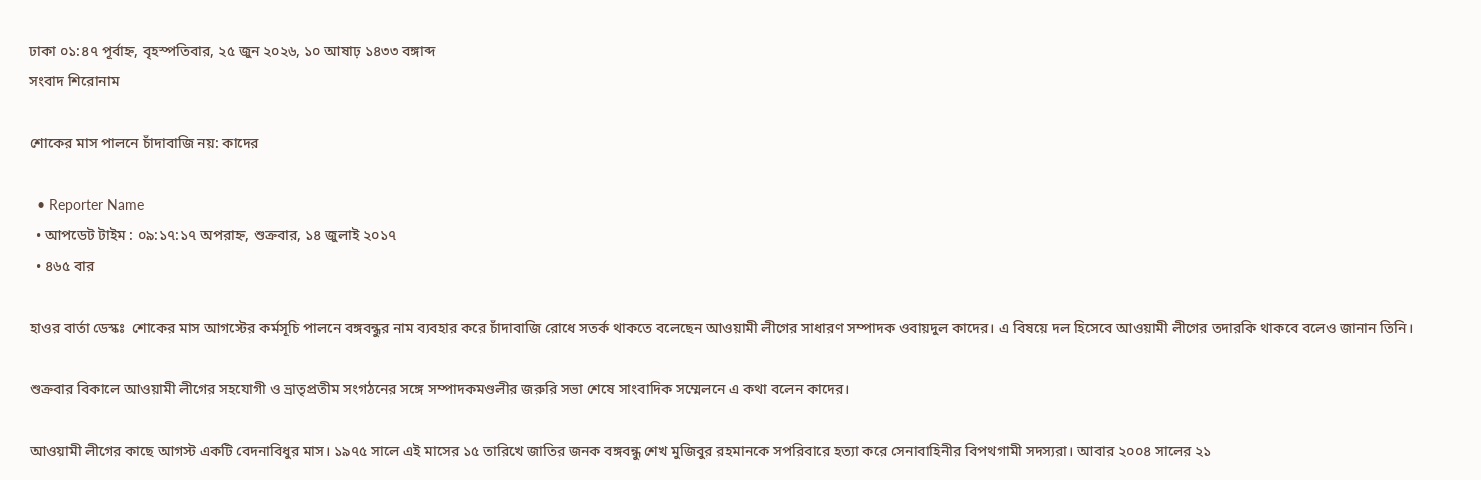ঢাকা ০১:৪৭ পূর্বাহ্ন, বৃহস্পতিবার, ২৫ জুন ২০২৬, ১০ আষাঢ় ১৪৩৩ বঙ্গাব্দ
সংবাদ শিরোনাম

শোকের মাস পালনে চাঁদাবাজি নয়: কাদের

  • Reporter Name
  • আপডেট টাইম : ০৯:১৭:১৭ অপরাহ্ন, শুক্রবার, ১৪ জুলাই ২০১৭
  • ৪৬৫ বার

হাওর বার্তা ডেস্কঃ  শোকের মাস আগস্টের কর্মসূচি পালনে বঙ্গবন্ধুর নাম ব্যবহার করে চাঁদাবাজি রোধে সতর্ক থাকতে বলেছেন আওয়ামী লীগের সাধারণ সম্পাদক ওবায়দুল কাদের। এ বিষয়ে দল হিসেবে আওয়ামী লীগের তদারকি থাকবে বলেও জানান তিনি।

শুক্রবার বিকালে আওয়ামী লীগের সহযোগী ও ভ্রাতৃপ্রতীম সংগঠনের সঙ্গে সম্পাদকমণ্ডলীর জরুরি সভা শেষে সাংবাদিক সম্মেলনে এ কথা বলেন কাদের।

আওয়ামী লীগের কাছে আগস্ট একটি বেদনাবিধুর মাস। ১৯৭৫ সালে এই মাসের ১৫ তারিখে জাতির জনক বঙ্গবন্ধু শেখ মুজিবুর রহমানকে সপরিবারে হত্যা করে সেনাবাহিনীর বিপথগামী সদস্যরা। আবার ২০০৪ সালের ২১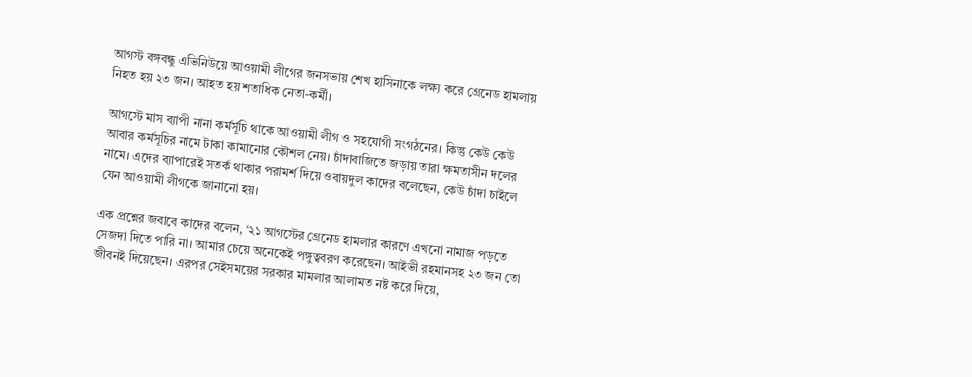আগস্ট বঙ্গবন্ধু এভিনিউয়ে আওয়ামী লীগের জনসভায় শেখ হাসিনাকে লক্ষ্য করে গ্রেনেড হামলায় নিহত হয় ২৩ জন। আহত হয় শতাধিক নেতা-কর্মী।

আগস্টে মাস ব্যাপী নানা কর্মর্সূচি থাকে আওয়ামী লীগ ও সহযোগী সংগঠনের। কিন্তু কেউ কেউ আবার কর্মসূচির নামে টাকা কামানোর কৌশল নেয়। চাঁদাবাজিতে জড়ায় তারা ক্ষমতাসীন দলের নামে। এদের ব্যাপারেই সতর্ক থাকার পরামর্শ দিয়ে ওবায়দুল কাদের বলেছেন, কেউ চাঁদা চাইলে যেন আওয়ামী লীগকে জানানো হয়।

এক প্রশ্নের জবাবে কাদের বলেন, ‘২১ আগস্টের গ্রেনেড হামলার কারণে এখনো নামাজ পড়তে সেজদা দিতে পারি না। আমার চেয়ে অনেকেই পঙ্গুত্ববরণ করেছেন। আইভী রহমানসহ ২৩ জন তো জীবনই দিয়েছেন। এরপর সেইসময়ের সরকার মামলার আলামত নষ্ট করে দিয়ে,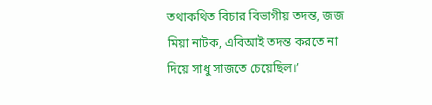তথাকথিত বিচার বিভাগীয় তদন্ত, জজ মিয়া নাটক, এবিআই তদন্ত করতে না দিয়ে সাধু সাজতে চেয়েছিল।’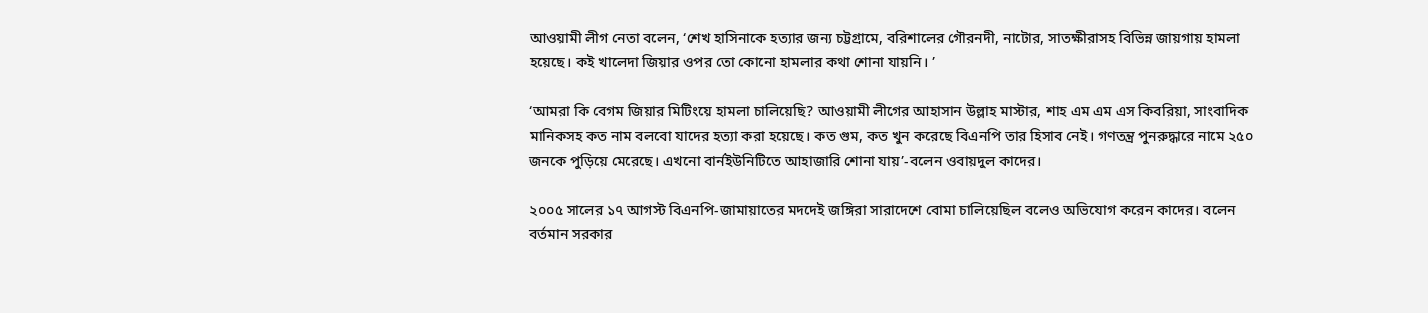আওয়ামী লীগ নেতা বলেন, ‘শেখ হাসিনাকে হত্যার জন্য চট্টগ্রামে, বরিশালের গৌরনদী, নাটোর, সাতক্ষীরাসহ বিভিন্ন জায়গায় হামলা হয়েছে। কই খালেদা জিয়ার ওপর তো কোনো হামলার কথা শোনা যায়নি। ’

‘আমরা কি বেগম জিয়ার মিটিংয়ে হামলা চালিয়েছি? আওয়ামী লীগের আহাসান উল্লাহ মাস্টার, শাহ এম এম এস কিবরিয়া, সাংবাদিক মানিকসহ কত নাম বলবো যাদের হত্যা করা হয়েছে। কত গুম, কত খুন করেছে বিএনপি তার হিসাব নেই। গণতন্ত্র পুনরুদ্ধারে নামে ২৫০ জনকে পুড়িয়ে মেরেছে। এখনো বার্নইউনিটিতে আহাজারি শোনা যায়’-বলেন ওবায়দুল কাদের।

২০০৫ সালের ১৭ আগস্ট বিএনপি-জামায়াতের মদদেই জঙ্গিরা সারাদেশে বোমা চালিয়েছিল বলেও অভিযোগ করেন কাদের। বলেন বর্তমান সরকার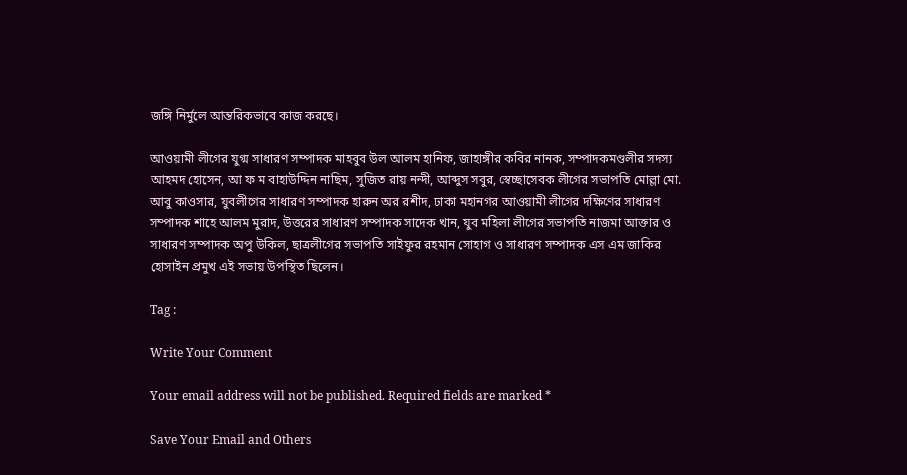জঙ্গি নির্মুলে আন্তরিকভাবে কাজ করছে।

আওয়ামী লীগের যুগ্ম সাধারণ সম্পাদক মাহবুব উল আলম হানিফ, জাহাঙ্গীর কবির নানক, সম্পাদকমণ্ডলীর সদস্য আহমদ হোসেন, আ ফ ম বাহাউদ্দিন নাছিম, সুজিত রায় নন্দী, আব্দুস সবুর, স্বেচ্ছাসেবক লীগের সভাপতি মোল্লা মো. আবু কাওসার, যুবলীগের সাধারণ সম্পাদক হারুন অর রশীদ, ঢাকা মহানগর আওয়ামী লীগের দক্ষিণের সাধারণ সম্পাদক শাহে আলম মুরাদ, উত্তরের সাধারণ সম্পাদক সাদেক খান, যুব মহিলা লীগের সভাপতি নাজমা আক্তার ও সাধারণ সম্পাদক অপু উকিল, ছাত্রলীগের সভাপতি সাইফুর রহমান সোহাগ ও সাধারণ সম্পাদক এস এম জাকির হোসাইন প্রমুখ এই সভায় উপস্থিত ছিলেন।

Tag :

Write Your Comment

Your email address will not be published. Required fields are marked *

Save Your Email and Others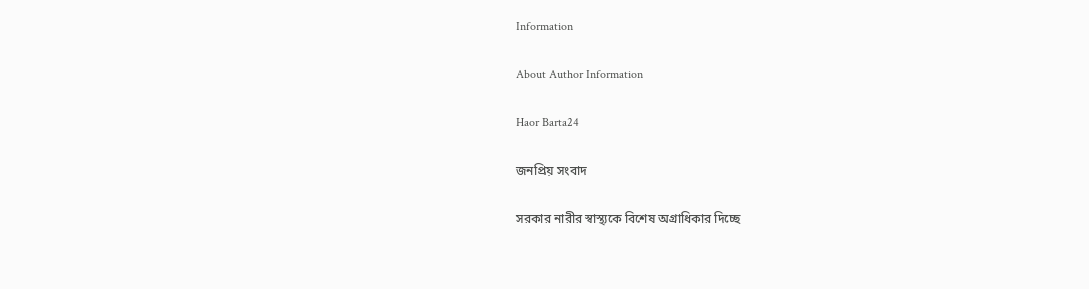Information

About Author Information

Haor Barta24

জনপ্রিয় সংবাদ

সরকার নারীর স্বাস্থ্যকে বিশেষ অগ্রাধিকার দিচ্ছে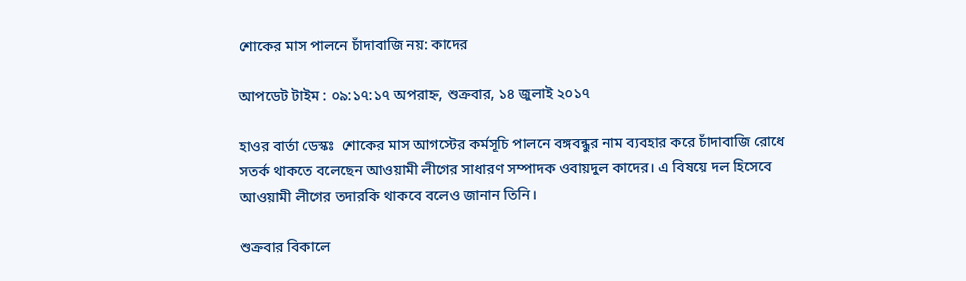শোকের মাস পালনে চাঁদাবাজি নয়: কাদের

আপডেট টাইম : ০৯:১৭:১৭ অপরাহ্ন, শুক্রবার, ১৪ জুলাই ২০১৭

হাওর বার্তা ডেস্কঃ  শোকের মাস আগস্টের কর্মসূচি পালনে বঙ্গবন্ধুর নাম ব্যবহার করে চাঁদাবাজি রোধে সতর্ক থাকতে বলেছেন আওয়ামী লীগের সাধারণ সম্পাদক ওবায়দুল কাদের। এ বিষয়ে দল হিসেবে আওয়ামী লীগের তদারকি থাকবে বলেও জানান তিনি।

শুক্রবার বিকালে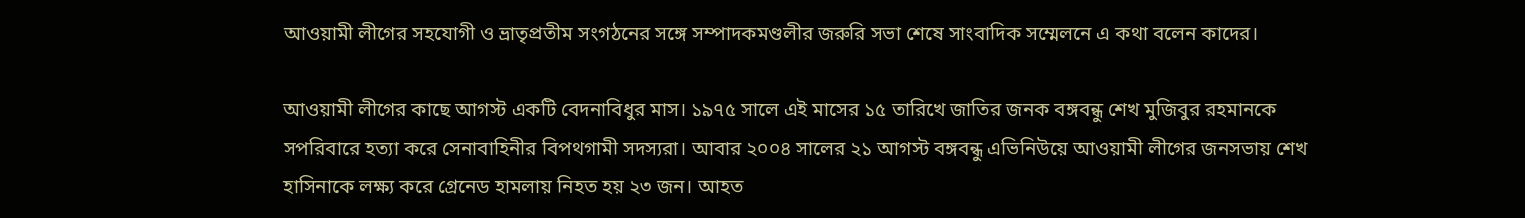আওয়ামী লীগের সহযোগী ও ভ্রাতৃপ্রতীম সংগঠনের সঙ্গে সম্পাদকমণ্ডলীর জরুরি সভা শেষে সাংবাদিক সম্মেলনে এ কথা বলেন কাদের।

আওয়ামী লীগের কাছে আগস্ট একটি বেদনাবিধুর মাস। ১৯৭৫ সালে এই মাসের ১৫ তারিখে জাতির জনক বঙ্গবন্ধু শেখ মুজিবুর রহমানকে সপরিবারে হত্যা করে সেনাবাহিনীর বিপথগামী সদস্যরা। আবার ২০০৪ সালের ২১ আগস্ট বঙ্গবন্ধু এভিনিউয়ে আওয়ামী লীগের জনসভায় শেখ হাসিনাকে লক্ষ্য করে গ্রেনেড হামলায় নিহত হয় ২৩ জন। আহত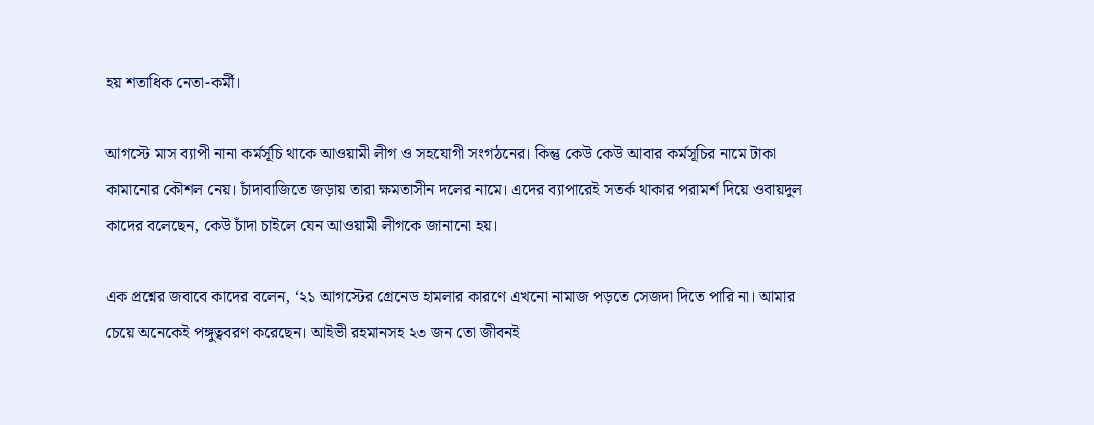হয় শতাধিক নেতা-কর্মী।

আগস্টে মাস ব্যাপী নানা কর্মর্সূচি থাকে আওয়ামী লীগ ও সহযোগী সংগঠনের। কিন্তু কেউ কেউ আবার কর্মসূচির নামে টাকা কামানোর কৌশল নেয়। চাঁদাবাজিতে জড়ায় তারা ক্ষমতাসীন দলের নামে। এদের ব্যাপারেই সতর্ক থাকার পরামর্শ দিয়ে ওবায়দুল কাদের বলেছেন, কেউ চাঁদা চাইলে যেন আওয়ামী লীগকে জানানো হয়।

এক প্রশ্নের জবাবে কাদের বলেন, ‘২১ আগস্টের গ্রেনেড হামলার কারণে এখনো নামাজ পড়তে সেজদা দিতে পারি না। আমার চেয়ে অনেকেই পঙ্গুত্ববরণ করেছেন। আইভী রহমানসহ ২৩ জন তো জীবনই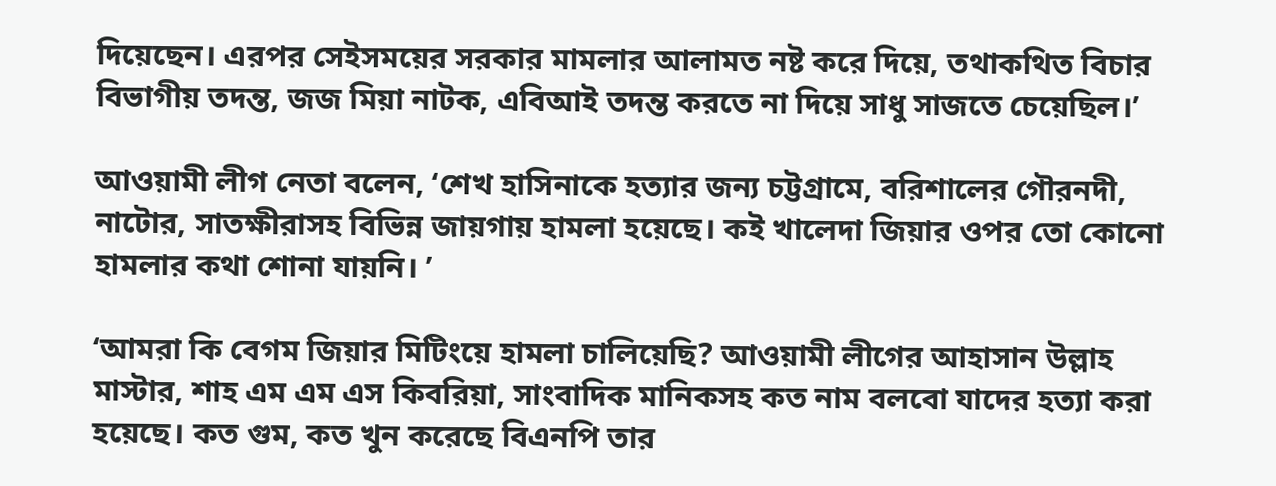দিয়েছেন। এরপর সেইসময়ের সরকার মামলার আলামত নষ্ট করে দিয়ে, তথাকথিত বিচার বিভাগীয় তদন্ত, জজ মিয়া নাটক, এবিআই তদন্ত করতে না দিয়ে সাধু সাজতে চেয়েছিল।’

আওয়ামী লীগ নেতা বলেন, ‘শেখ হাসিনাকে হত্যার জন্য চট্টগ্রামে, বরিশালের গৌরনদী, নাটোর, সাতক্ষীরাসহ বিভিন্ন জায়গায় হামলা হয়েছে। কই খালেদা জিয়ার ওপর তো কোনো হামলার কথা শোনা যায়নি। ’

‘আমরা কি বেগম জিয়ার মিটিংয়ে হামলা চালিয়েছি? আওয়ামী লীগের আহাসান উল্লাহ মাস্টার, শাহ এম এম এস কিবরিয়া, সাংবাদিক মানিকসহ কত নাম বলবো যাদের হত্যা করা হয়েছে। কত গুম, কত খুন করেছে বিএনপি তার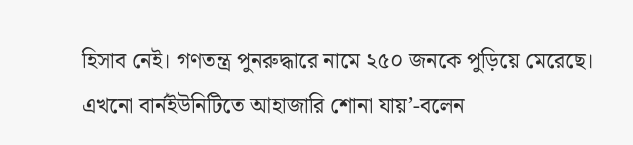হিসাব নেই। গণতন্ত্র পুনরুদ্ধারে নামে ২৫০ জনকে পুড়িয়ে মেরেছে। এখনো বার্নইউনিটিতে আহাজারি শোনা যায়’-বলেন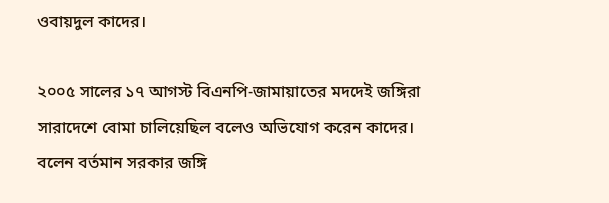ওবায়দুল কাদের।

২০০৫ সালের ১৭ আগস্ট বিএনপি-জামায়াতের মদদেই জঙ্গিরা সারাদেশে বোমা চালিয়েছিল বলেও অভিযোগ করেন কাদের। বলেন বর্তমান সরকার জঙ্গি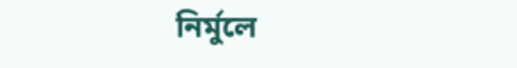নির্মুলে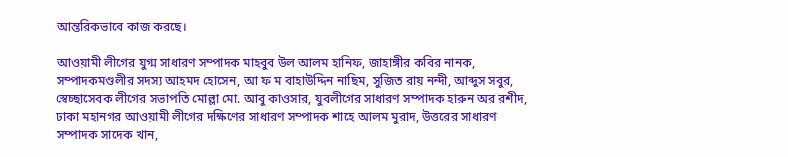আন্তরিকভাবে কাজ করছে।

আওয়ামী লীগের যুগ্ম সাধারণ সম্পাদক মাহবুব উল আলম হানিফ, জাহাঙ্গীর কবির নানক, সম্পাদকমণ্ডলীর সদস্য আহমদ হোসেন, আ ফ ম বাহাউদ্দিন নাছিম, সুজিত রায় নন্দী, আব্দুস সবুর, স্বেচ্ছাসেবক লীগের সভাপতি মোল্লা মো. আবু কাওসার, যুবলীগের সাধারণ সম্পাদক হারুন অর রশীদ, ঢাকা মহানগর আওয়ামী লীগের দক্ষিণের সাধারণ সম্পাদক শাহে আলম মুরাদ, উত্তরের সাধারণ সম্পাদক সাদেক খান,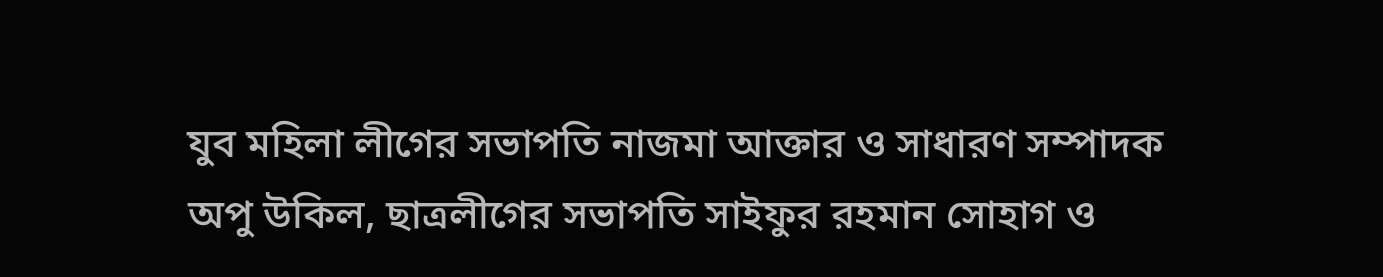যুব মহিলা লীগের সভাপতি নাজমা আক্তার ও সাধারণ সম্পাদক অপু উকিল, ছাত্রলীগের সভাপতি সাইফুর রহমান সোহাগ ও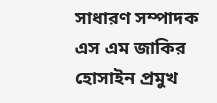সাধারণ সম্পাদক এস এম জাকির হোসাইন প্রমুখ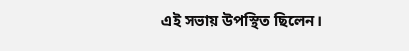এই সভায় উপস্থিত ছিলেন।